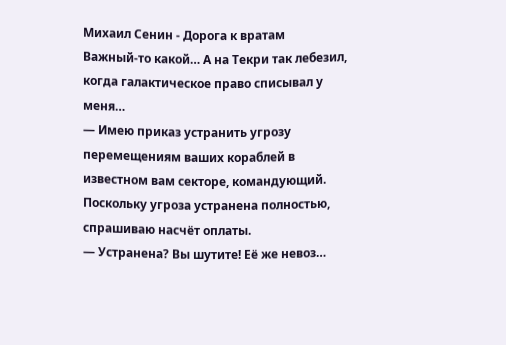Михаил Сенин - Дорога к вратам
Важный-то какой… А на Текри так лебезил, когда галактическое право списывал у меня…
— Имею приказ устранить угрозу перемещениям ваших кораблей в известном вам секторе, командующий. Поскольку угроза устранена полностью, спрашиваю насчёт оплаты.
— Устранена? Вы шутите! Её же невоз…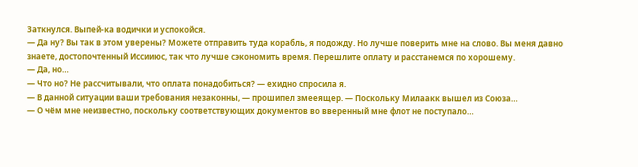Заткнулся. Выпей-ка водички и успокойся.
— Да ну? Вы так в этом уверены? Можете отправить туда корабль, я подожду. Но лучше поверить мне на слово. Вы меня давно знаете, достопочтенный Иссииюс, так что лучше сэкономить время. Перешлите оплату и расстанемся по хорошему.
— Да, но…
— Что но? Не рассчитывали, что оплата понадобиться? — ехидно спросила я.
— В данной ситуации ваши требования незаконны, — прошипел змееящер. — Поскольку Милаакк вышел из Союза…
— О чём мне неизвестно, поскольку соответствующих документов во вверенный мне флот не поступало…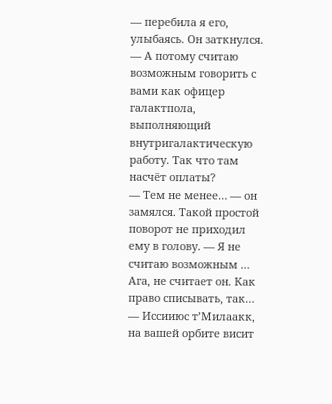— перебила я его, улыбаясь. Он заткнулся. — А потому считаю возможным говорить с вами как офицер галактпола, выполняющий внутригалактическую работу. Так что там насчёт оплаты?
— Тем не менее… — он замялся. Такой простой поворот не приходил ему в голову. — Я не считаю возможным …
Ага, не считает он. Как право списывать, так…
— Иссииюс т’Милаакк, на вашей орбите висит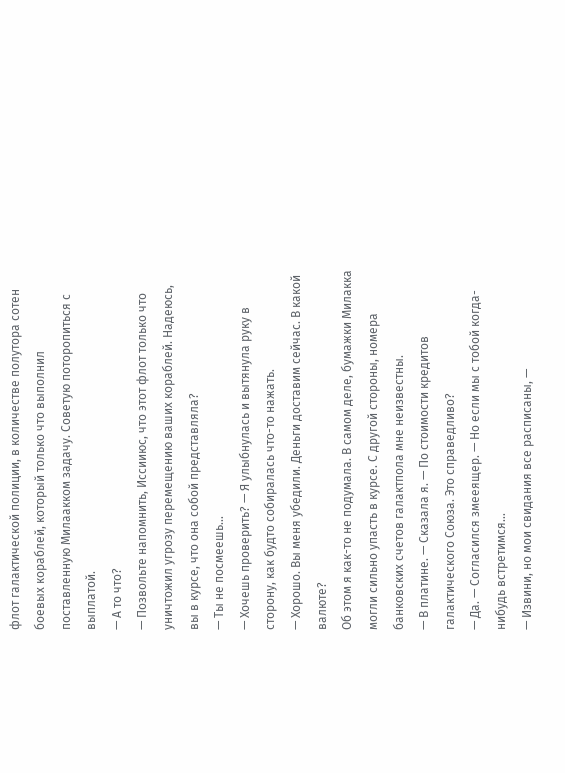флот галактической полиции, в количестве полутора сотен боевых кораблей, который только что выполнил поставленную Милаакком задачу. Советую поторопиться с выплатой.
— А то что?
— Позвольте напомнить, Иссииюс, что этот флот только что уничтожил угрозу перемещению ваших кораблей. Надеюсь, вы в курсе, что она собой представляла?
— Ты не посмеешь…
— Хочешь проверить? — Я улыбнулась и вытянула руку в сторону, как будто собиралась что-то нажать.
— Хорошо. Вы меня убедили. Деньги доставим сейчас. В какой валюте?
Об этом я как-то не подумала. В самом деле, бумажки Милакка могли сильно упасть в курсе. С другой стороны, номера банковских счетов галактпола мне неизвестны.
— В платине. — Сказала я. — По стоимости кредитов галактического Союза. Это справедливо?
— Да. — Согласился змееящер. — Но если мы с тобой когда-нибудь встретимся…
— Извини, но мои свидания все расписаны, —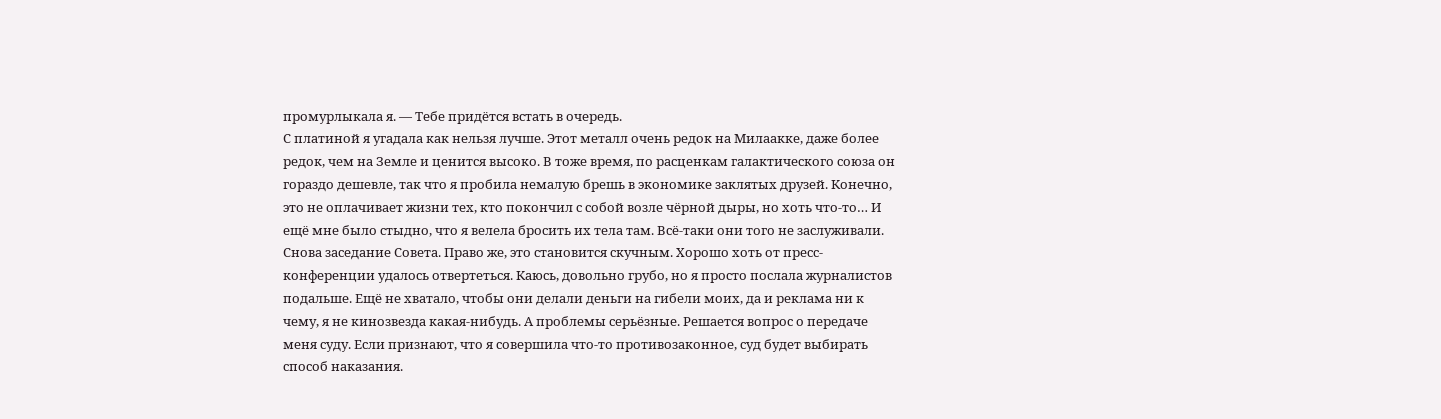промурлыкала я. — Тебе придётся встать в очередь.
С платиной я угадала как нельзя лучше. Этот металл очень редок на Милаакке, даже более редок, чем на Земле и ценится высоко. В тоже время, по расценкам галактического союза он гораздо дешевле, так что я пробила немалую брешь в экономике заклятых друзей. Конечно, это не оплачивает жизни тех, кто покончил с собой возле чёрной дыры, но хоть что-то… И ещё мне было стыдно, что я велела бросить их тела там. Всё-таки они того не заслуживали.
Снова заседание Совета. Право же, это становится скучным. Хорошо хоть от пресс-конференции удалось отвертеться. Каюсь, довольно грубо, но я просто послала журналистов подальше. Ещё не хватало, чтобы они делали деньги на гибели моих, да и реклама ни к чему, я не кинозвезда какая-нибудь. А проблемы серьёзные. Решается вопрос о передаче меня суду. Если признают, что я совершила что-то противозаконное, суд будет выбирать способ наказания.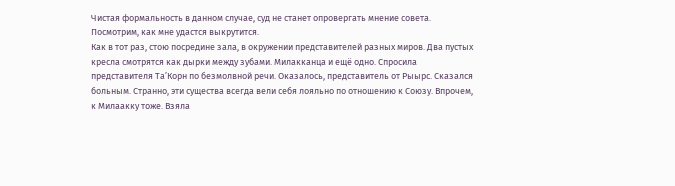Чистая формальность в данном случае, суд не станет опровергать мнение совета. Посмотрим, как мне удастся выкрутится.
Как в тот раз, стою посредине зала, в окружении представителей разных миров. Два пустых кресла смотрятся как дырки между зубами. Милакканца и ещё одно. Спросила представителя Та’Корн по безмолвной речи. Оказалось, представитель от Рыырс. Сказался больным. Странно, эти существа всегда вели себя лояльно по отношению к Союзу. Впрочем, к Милаакку тоже. Взяла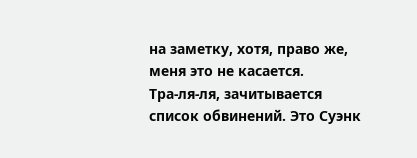на заметку, хотя, право же, меня это не касается.
Тра-ля-ля, зачитывается список обвинений. Это Суэнк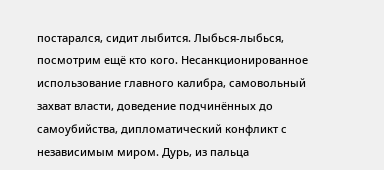постарался, сидит лыбится. Лыбься-лыбься, посмотрим ещё кто кого. Несанкционированное использование главного калибра, самовольный захват власти, доведение подчинённых до самоубийства, дипломатический конфликт с независимым миром. Дурь, из пальца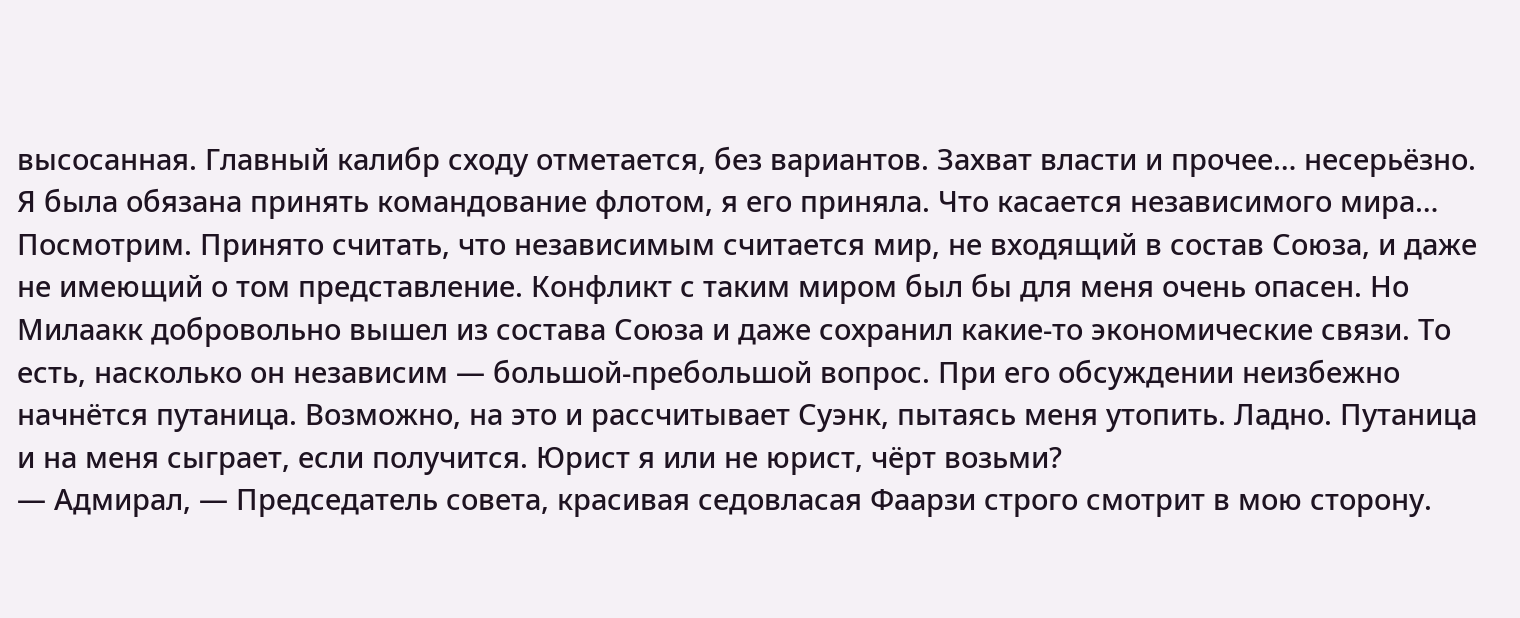высосанная. Главный калибр сходу отметается, без вариантов. Захват власти и прочее… несерьёзно. Я была обязана принять командование флотом, я его приняла. Что касается независимого мира… Посмотрим. Принято считать, что независимым считается мир, не входящий в состав Союза, и даже не имеющий о том представление. Конфликт с таким миром был бы для меня очень опасен. Но Милаакк добровольно вышел из состава Союза и даже сохранил какие-то экономические связи. То есть, насколько он независим — большой-пребольшой вопрос. При его обсуждении неизбежно начнётся путаница. Возможно, на это и рассчитывает Суэнк, пытаясь меня утопить. Ладно. Путаница и на меня сыграет, если получится. Юрист я или не юрист, чёрт возьми?
— Адмирал, — Председатель совета, красивая седовласая Фаарзи строго смотрит в мою сторону.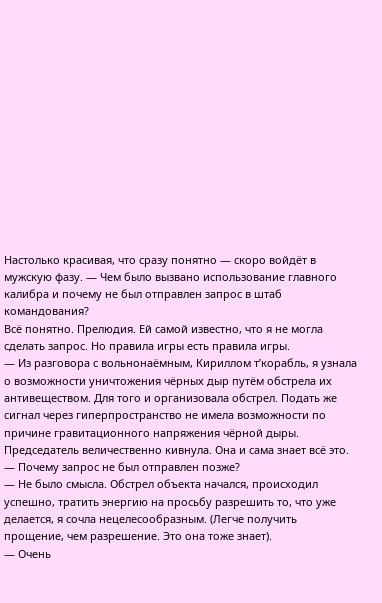Настолько красивая, что сразу понятно — скоро войдёт в мужскую фазу. — Чем было вызвано использование главного калибра и почему не был отправлен запрос в штаб командования?
Всё понятно. Прелюдия. Ей самой известно, что я не могла сделать запрос. Но правила игры есть правила игры.
— Из разговора с вольнонаёмным, Кириллом т’корабль, я узнала о возможности уничтожения чёрных дыр путём обстрела их антивеществом. Для того и организовала обстрел. Подать же сигнал через гиперпространство не имела возможности по причине гравитационного напряжения чёрной дыры.
Председатель величественно кивнула. Она и сама знает всё это.
— Почему запрос не был отправлен позже?
— Не было смысла. Обстрел объекта начался, происходил успешно, тратить энергию на просьбу разрешить то, что уже делается, я сочла нецелесообразным. (Легче получить прощение, чем разрешение. Это она тоже знает).
— Очень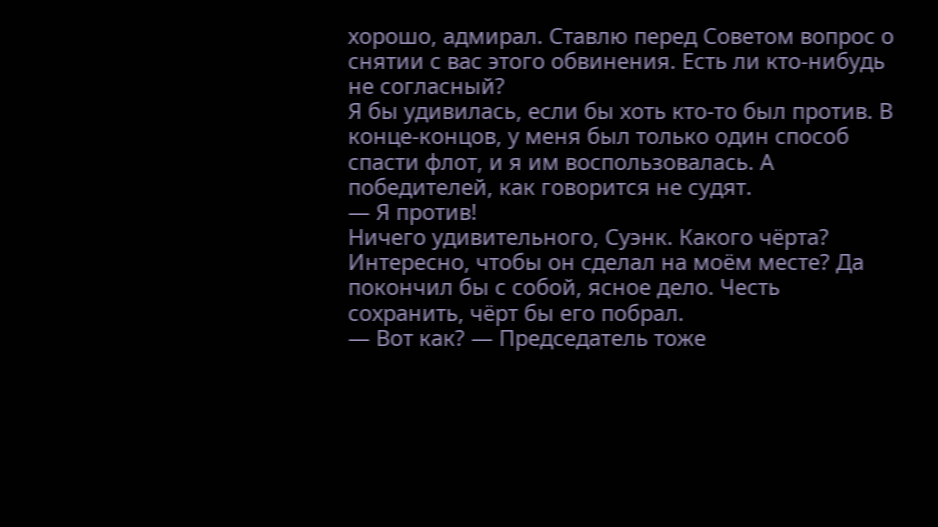хорошо, адмирал. Ставлю перед Советом вопрос о снятии с вас этого обвинения. Есть ли кто-нибудь не согласный?
Я бы удивилась, если бы хоть кто-то был против. В конце-концов, у меня был только один способ спасти флот, и я им воспользовалась. А победителей, как говорится не судят.
— Я против!
Ничего удивительного, Суэнк. Какого чёрта? Интересно, чтобы он сделал на моём месте? Да покончил бы с собой, ясное дело. Честь сохранить, чёрт бы его побрал.
— Вот как? — Председатель тоже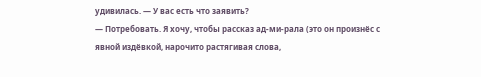удивилась. — У вас есть что заявить?
— Потребовать. Я хочу, чтобы рассказ ад-ми-рала (это он произнёс с явной издёвкой, нарочито растягивая слова,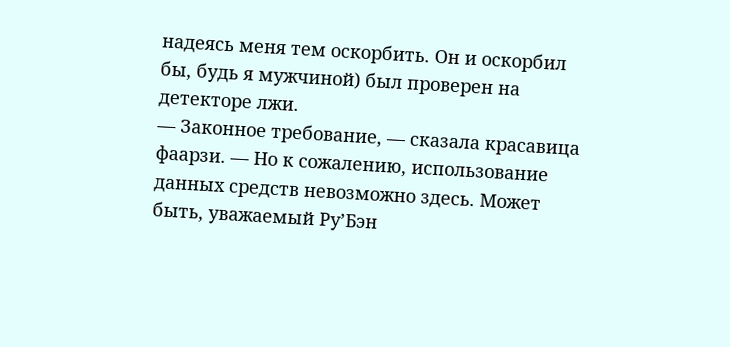надеясь меня тем оскорбить. Он и оскорбил бы, будь я мужчиной) был проверен на детекторе лжи.
— Законное требование, — сказала красавица фаарзи. — Но к сожалению, использование данных средств невозможно здесь. Может быть, уважаемый Ру’Бэн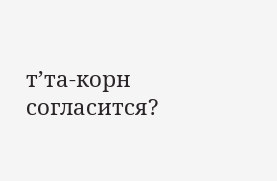т’та-корн согласится?